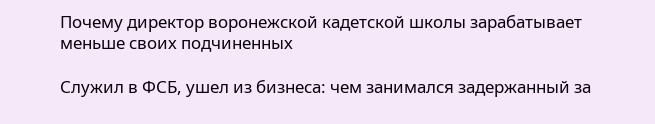Почему директор воронежской кадетской школы зарабатывает меньше своих подчиненных

Служил в ФСБ, ушел из бизнеса: чем занимался задержанный за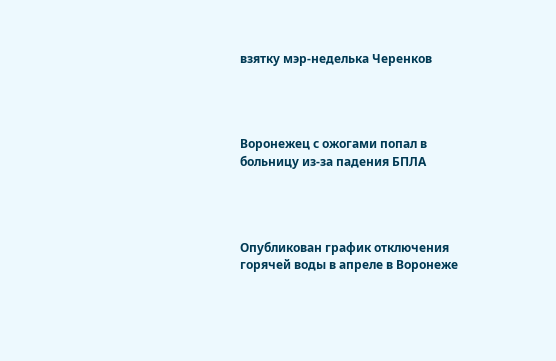взятку мэр-неделька Черенков




Воронежец с ожогами попал в больницу из-за падения БПЛА




Опубликован график отключения горячей воды в апреле в Воронеже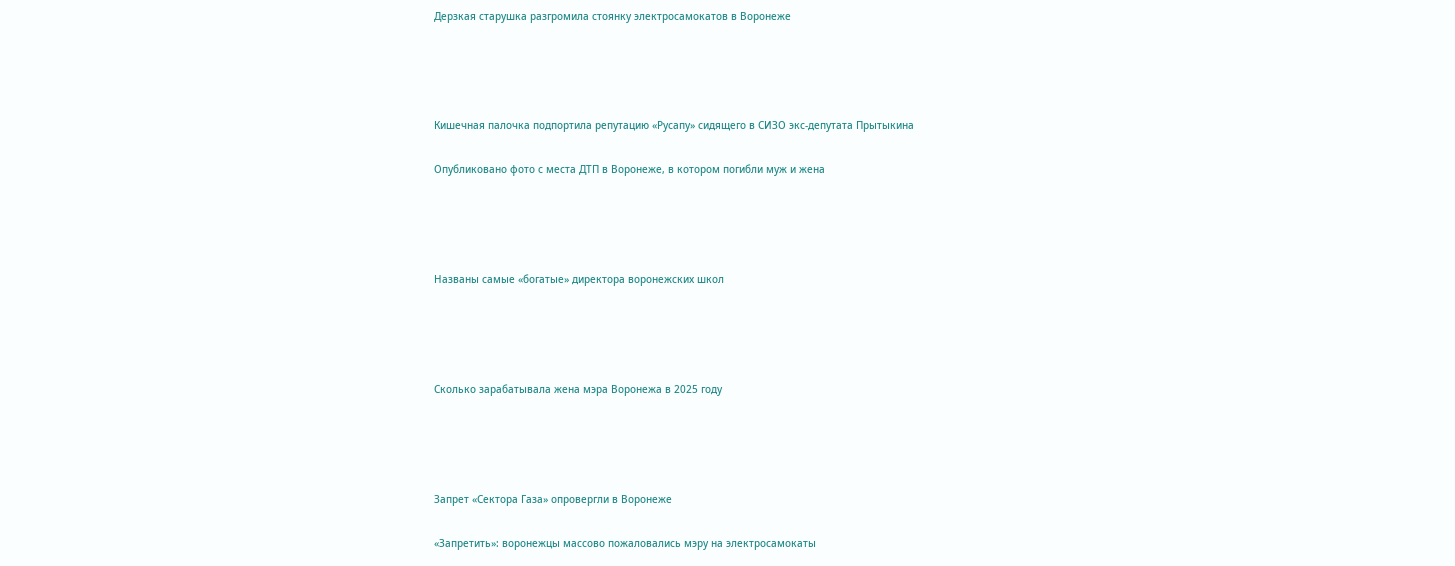Дерзкая старушка разгромила стоянку электросамокатов в Воронеже




Кишечная палочка подпортила репутацию «Русапу» сидящего в СИЗО экс-депутата Прытыкина

Опубликовано фото с места ДТП в Воронеже, в котором погибли муж и жена




Названы самые «богатые» директора воронежских школ




Сколько зарабатывала жена мэра Воронежа в 2025 году




Запрет «Сектора Газа» опровергли в Воронеже

«Запретить»: воронежцы массово пожаловались мэру на электросамокаты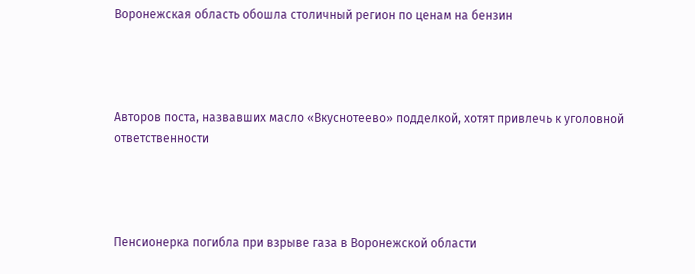Воронежская область обошла столичный регион по ценам на бензин




Авторов поста, назвавших масло «Вкуснотеево» подделкой, хотят привлечь к уголовной ответственности




Пенсионерка погибла при взрыве газа в Воронежской области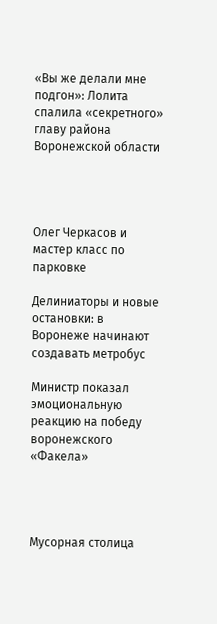«Вы же делали мне подгон»: Лолита спалила «секретного» главу района Воронежской области




Олег Черкасов и мастер класс по парковке

Делиниаторы и новые остановки: в Воронеже начинают создавать метробус

Министр показал эмоциональную реакцию на победу воронежского «Факела»




Мусорная столица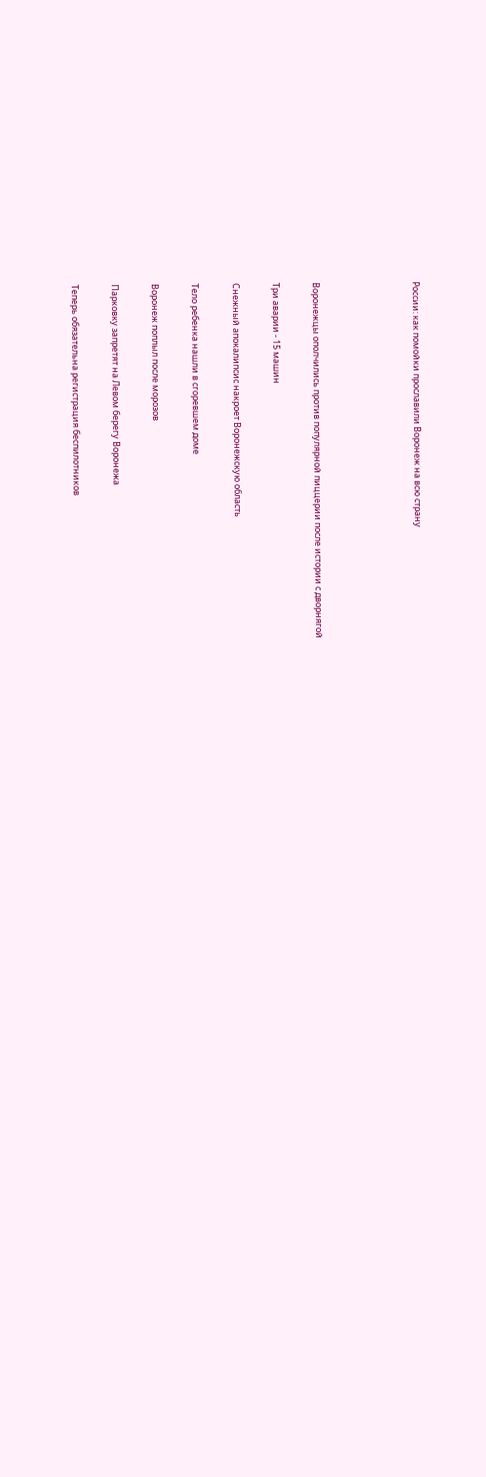России: как помойки прославили Воронеж на всю страну




Воронежцы ополчились против популярной пиццерии после истории с дворнягой

Три аварии - 15 машин

Снежный апокалипсис накроет Воронежскую область

Тело ребенка нашли в сгоревшем доме

Воронеж поплыл после морозов

Парковку запретят на Левом берегу Воронежа

Теперь обязательна регистрация беспилотников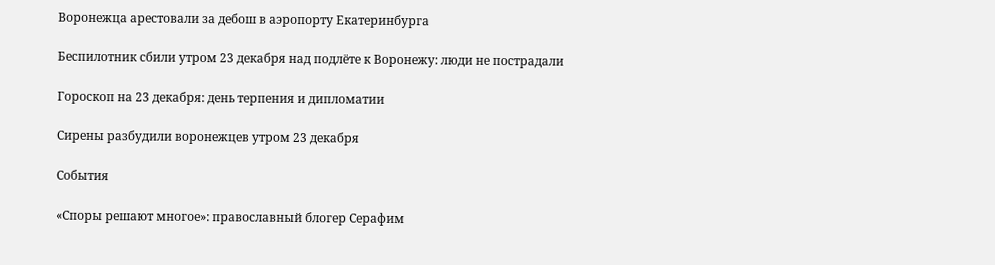Воронежца арестовали за дебош в аэропорту Екатеринбурга

Беспилотник сбили утром 23 декабря над подлёте к Воронежу: люди не пострадали

Гороскоп на 23 декабря: день терпения и дипломатии

Сирены разбудили воронежцев утром 23 декабря

События

«Споры решают многое»: православный блогер Серафим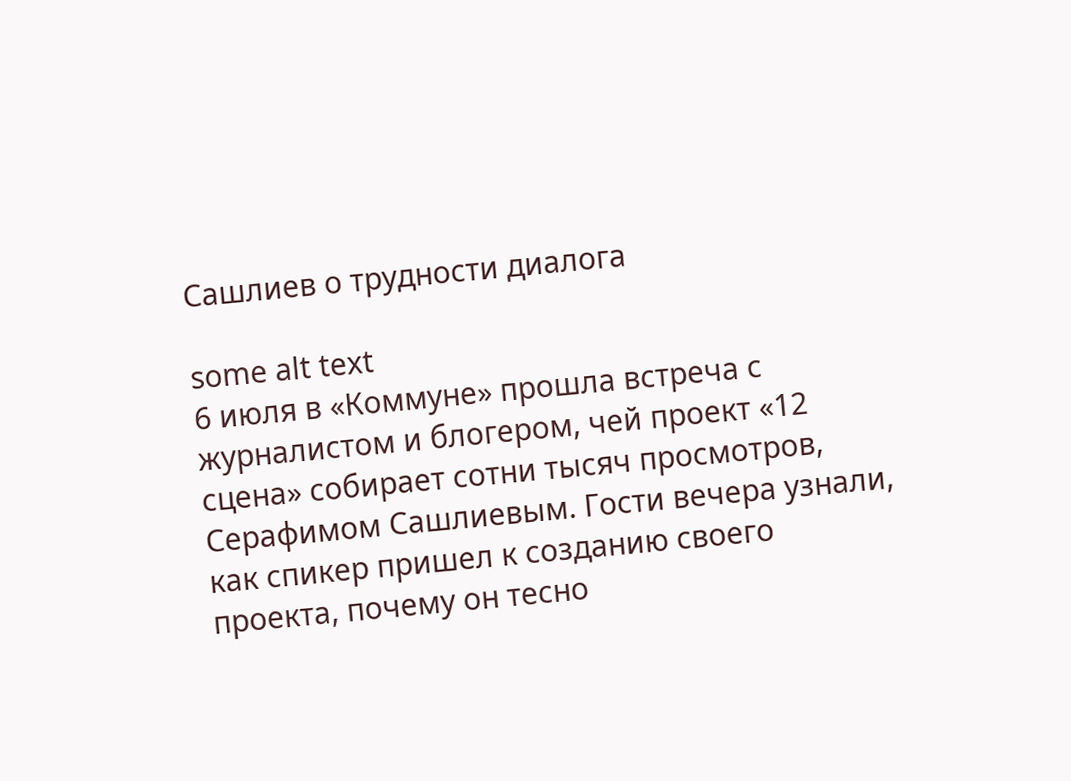Сашлиев о трудности диалога

some alt text
6 июля в «Коммуне» прошла встреча с журналистом и блогером, чей проект «12 сцена» собирает сотни тысяч просмотров, Серафимом Сашлиевым. Гости вечера узнали, как спикер пришел к созданию своего проекта, почему он тесно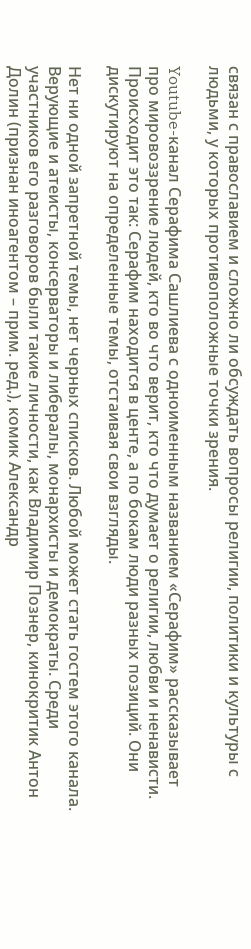связан с православием и сложно ли обсуждать вопросы религии, политики и культуры с людьми, у которых противоположные точки зрения.

Youtube-канал Серафима Сашлиева с одноименным названием «Серафим» рассказывает про мировоззрение людей, кто во что верит, кто что думает о религии, любви и ненависти. Происходит это так: Серафим находится в центе, а по бокам люди разных позиций. Они дискутируют на определенные темы, отстаивая свои взгляды.

Нет ни одной запретной темы, нет черных списков. Любой может стать гостем этого канала. Верующие и атеисты, консерваторы и либералы, монархисты и демократы. Среди участников его разговоров были такие личности, как Владимир Познер, кинокритик Антон Долин (признан иноагентом – прим. ред.), комик Александр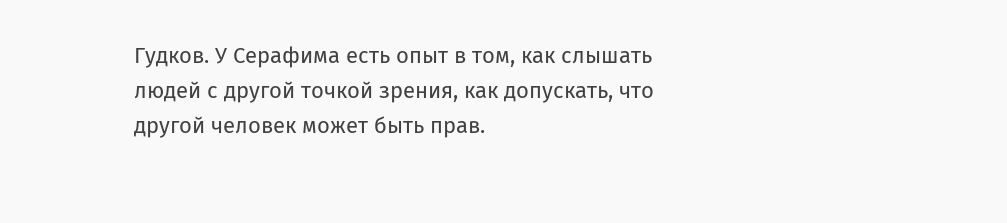Гудков. У Серафима есть опыт в том, как слышать людей с другой точкой зрения, как допускать, что другой человек может быть прав.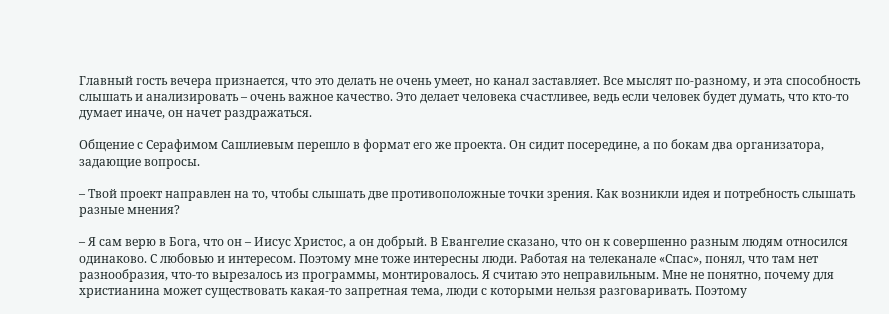Главный гость вечера признается, что это делать не очень умеет, но канал заставляет. Все мыслят по-разному, и эта способность слышать и анализировать – очень важное качество. Это делает человека счастливее, ведь если человек будет думать, что кто-то думает иначе, он начет раздражаться.

Общение с Серафимом Сашлиевым перешло в формат его же проекта. Он сидит посередине, а по бокам два организатора, задающие вопросы.

– Твой проект направлен на то, чтобы слышать две противоположные точки зрения. Как возникли идея и потребность слышать разные мнения?

– Я сам верю в Бога, что он – Иисус Христос, а он добрый. В Евангелие сказано, что он к совершенно разным людям относился одинаково. С любовью и интересом. Поэтому мне тоже интересны люди. Работая на телеканале «Спас», понял, что там нет разнообразия, что-то вырезалось из программы, монтировалось. Я считаю это неправильным. Мне не понятно, почему для христианина может существовать какая-то запретная тема, люди с которыми нельзя разговаривать. Поэтому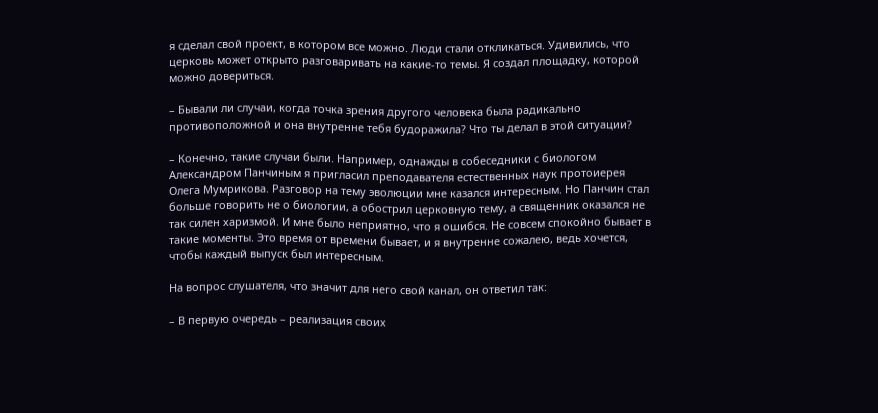я сделал свой проект, в котором все можно. Люди стали откликаться. Удивились, что церковь может открыто разговаривать на какие-то темы. Я создал площадку, которой можно довериться.

– Бывали ли случаи, когда точка зрения другого человека была радикально противоположной и она внутренне тебя будоражила? Что ты делал в этой ситуации?

– Конечно, такие случаи были. Например, однажды в собеседники с биологом Александром Панчиным я пригласил преподавателя естественных наук протоиерея Олега Мумрикова. Разговор на тему эволюции мне казался интересным. Но Панчин стал больше говорить не о биологии, а обострил церковную тему, а священник оказался не так силен харизмой. И мне было неприятно, что я ошибся. Не совсем спокойно бывает в такие моменты. Это время от времени бывает, и я внутренне сожалею, ведь хочется, чтобы каждый выпуск был интересным.

На вопрос слушателя, что значит для него свой канал, он ответил так:

– В первую очередь – реализация своих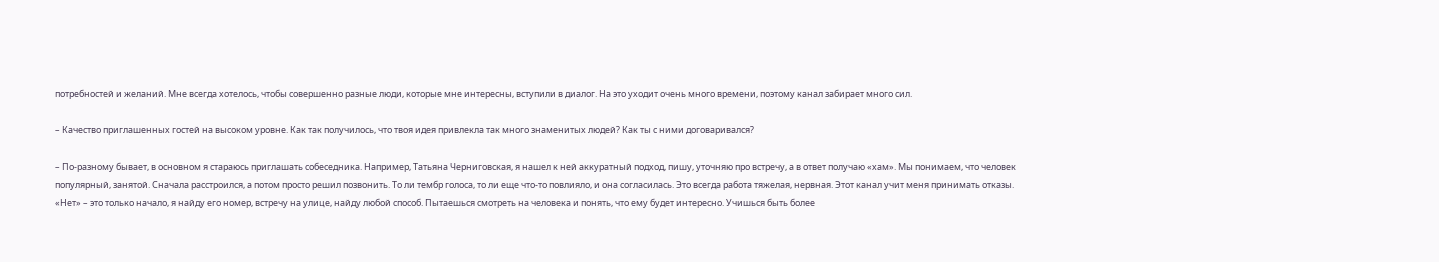потребностей и желаний. Мне всегда хотелось, чтобы совершенно разные люди, которые мне интересны, вступили в диалог. На это уходит очень много времени, поэтому канал забирает много сил.

– Качество приглашенных гостей на высоком уровне. Как так получилось, что твоя идея привлекла так много знаменитых людей? Как ты с ними договаривался?

– По-разному бывает, в основном я стараюсь приглашать собеседника. Например, Татьяна Черниговская, я нашел к ней аккуратный подход, пишу, уточняю про встречу, а в ответ получаю «хам». Мы понимаем, что человек популярный, занятой. Сначала расстроился, а потом просто решил позвонить. То ли тембр голоса, то ли еще что-то повлияло, и она согласилась. Это всегда работа тяжелая, нервная. Этот канал учит меня принимать отказы. «Нет» – это только начало, я найду его номер, встречу на улице, найду любой способ. Пытаешься смотреть на человека и понять, что ему будет интересно. Учишься быть более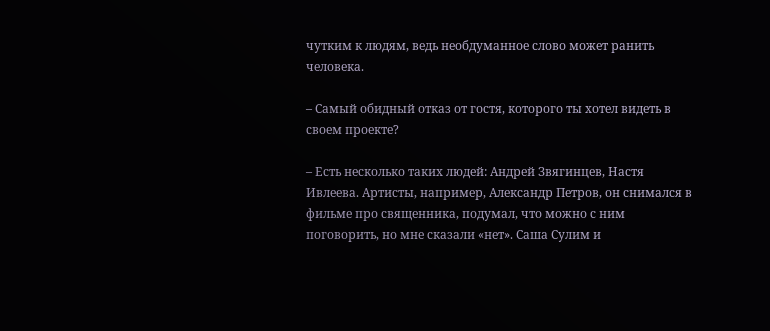чутким к людям, ведь необдуманное слово может ранить человека.

– Самый обидный отказ от гостя, которого ты хотел видеть в своем проекте?

– Есть несколько таких людей: Андрей Звягинцев, Настя Ивлеева. Артисты, например, Александр Петров, он снимался в фильме про священника, подумал, что можно с ним поговорить, но мне сказали «нет». Саша Сулим и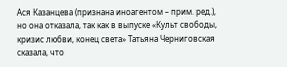Ася Казанцева (признана иноагентом – прим. ред.), но она отказала, так как в выпуске «Культ свободы, кризис любви, конец света» Татьяна Черниговская сказала, что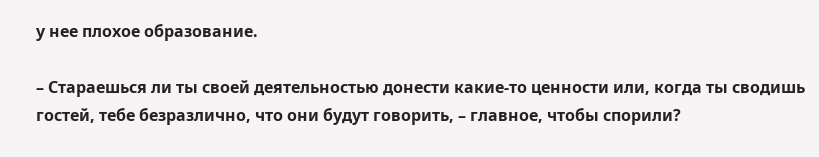у нее плохое образование.

– Стараешься ли ты своей деятельностью донести какие-то ценности или, когда ты сводишь гостей, тебе безразлично, что они будут говорить, – главное, чтобы спорили?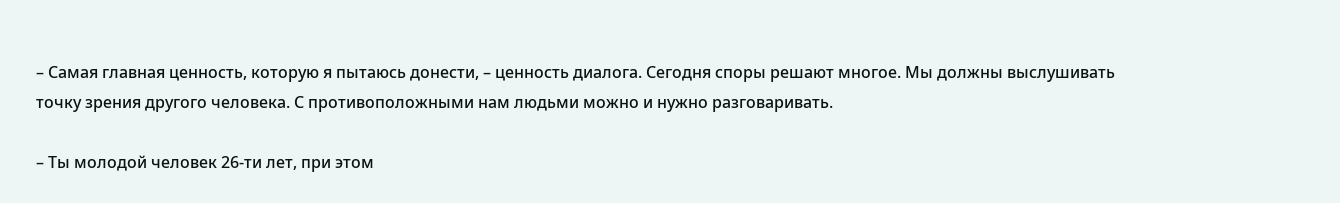– Самая главная ценность, которую я пытаюсь донести, – ценность диалога. Сегодня споры решают многое. Мы должны выслушивать точку зрения другого человека. С противоположными нам людьми можно и нужно разговаривать.

– Ты молодой человек 26-ти лет, при этом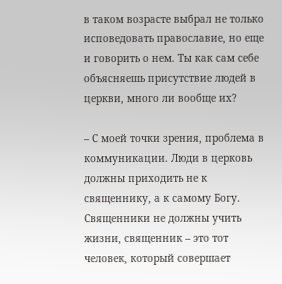в таком возрасте выбрал не только исповедовать православие, но еще и говорить о нем. Ты как сам себе объясняешь присутствие людей в церкви, много ли вообще их?

– С моей точки зрения, проблема в коммуникации. Люди в церковь должны приходить не к священнику, а к самому Богу. Священники не должны учить жизни, священник – это тот человек, который совершает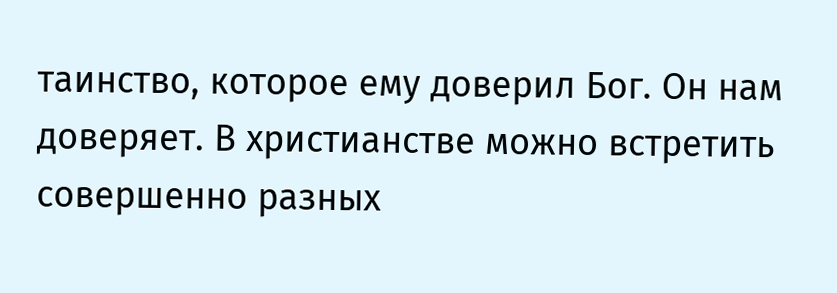таинство, которое ему доверил Бог. Он нам доверяет. В христианстве можно встретить совершенно разных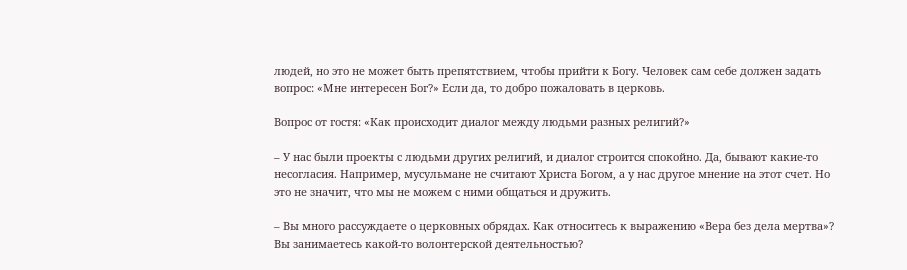людей, но это не может быть препятствием, чтобы прийти к Богу. Человек сам себе должен задать вопрос: «Мне интересен Бог?» Если да, то добро пожаловать в церковь.

Вопрос от гостя: «Как происходит диалог между людьми разных религий?»

– У нас были проекты с людьми других религий, и диалог строится спокойно. Да, бывают какие-то несогласия. Например, мусульмане не считают Христа Богом, а у нас другое мнение на этот счет. Но это не значит, что мы не можем с ними общаться и дружить.

– Вы много рассуждаете о церковных обрядах. Как относитесь к выражению «Вера без дела мертва»? Вы занимаетесь какой-то волонтерской деятельностью?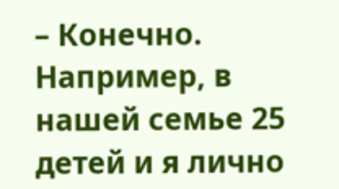– Конечно. Например, в нашей семье 25 детей и я лично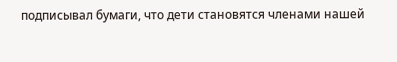подписывал бумаги, что дети становятся членами нашей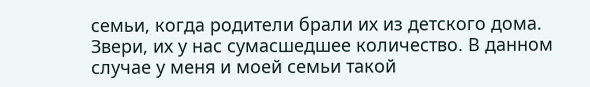семьи, когда родители брали их из детского дома. Звери, их у нас сумасшедшее количество. В данном случае у меня и моей семьи такой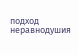подход неравнодушия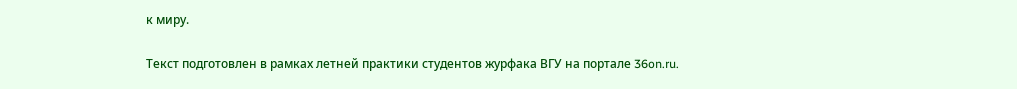к миру.

Текст подготовлен в рамках летней практики студентов журфака ВГУ на портале 36on.ru.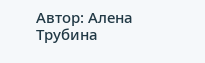Автор: Алена Трубина